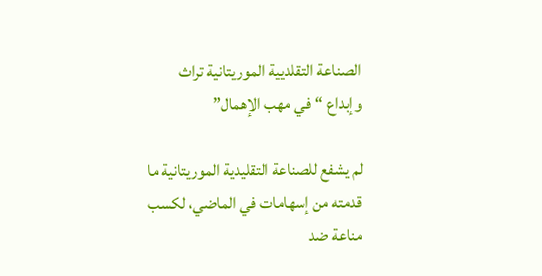الصناعة التقلديية الموريتانية تراث وإبداع “في مهب الإهمال”

لم يشفع للصناعة التقليدية الموريتانية ما قدمته من إسهامات في الماضي، لكسب مناعة ضد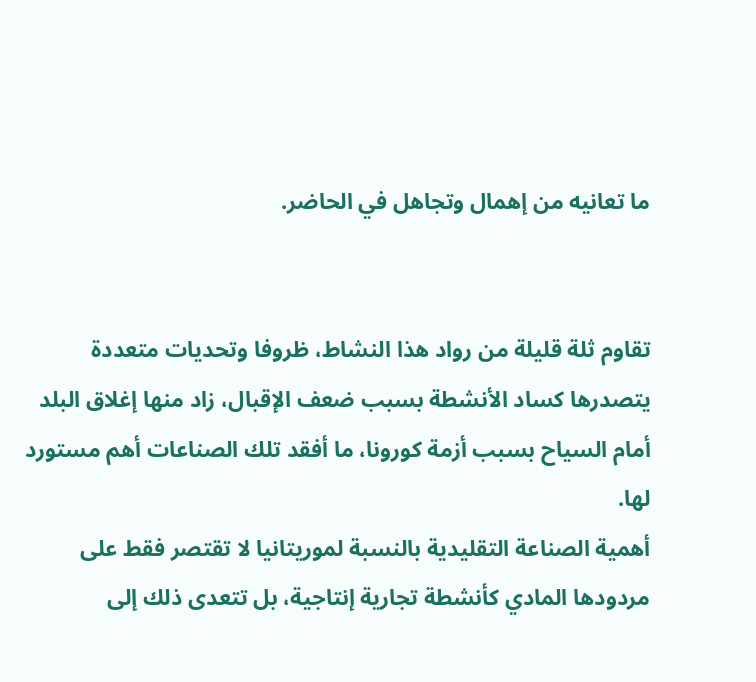ما تعانيه من إهمال وتجاهل في الحاضر.


تقاوم ثلة قليلة من رواد هذا النشاط، ظروفا وتحديات متعددة يتصدرها كساد الأنشطة بسبب ضعف الإقبال، زاد منها إغلاق البلد أمام السياح بسبب أزمة كورونا، ما أفقد تلك الصناعات أهم مستورد لها.
أهمية الصناعة التقليدية بالنسبة لموريتانيا لا تقتصر فقط على مردودها المادي كأنشطة تجارية إنتاجية، بل تتعدى ذلك إلى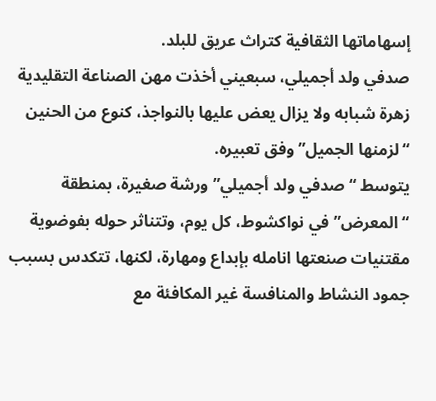إسهاماتها الثقافية كتراث عريق للبلد.
صدفي ولد أجميلي، سبعيني أخذت مهن الصناعة التقليدية زهرة شبابه ولا يزال يعض عليها بالنواجذ، كنوع من الحنين “لزمنها الجميل” وفق تعبيره.
يتوسط “صدفي ولد أجميلي” ورشة صغيرة، بمنطقة “المعرض” في نواكشوط، كل يوم، وتتناثر حوله بفوضوية مقتنيات صنعتها انامله بإبداع ومهارة، لكنها، تتكدس بسبب جمود النشاط والمنافسة غير المكافئة مع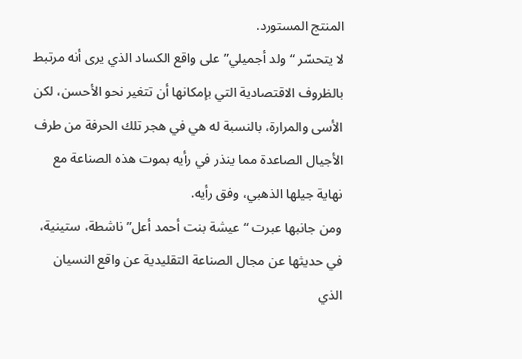المنتج المستورد.
لا يتحسّر “ولد أجميلي” على واقع الكساد الذي يرى أنه مرتبط بالظروف الاقتصادية التي بإمكانها أن تتغير نحو الأحسن، لكن الأسى والمرارة، بالنسبة له هي في هجر تلك الحرفة من طرف الأجيال الصاعدة مما ينذر في رأيه بموت هذه الصناعة مع نهاية جيلها الذهبي، وفق رأيه.
ومن جانبها عبرت “عيشة بنت أحمد أعل” ناشطة، ستينية، في حديثها عن مجال الصناعة التقليدية عن واقع النسيان الذي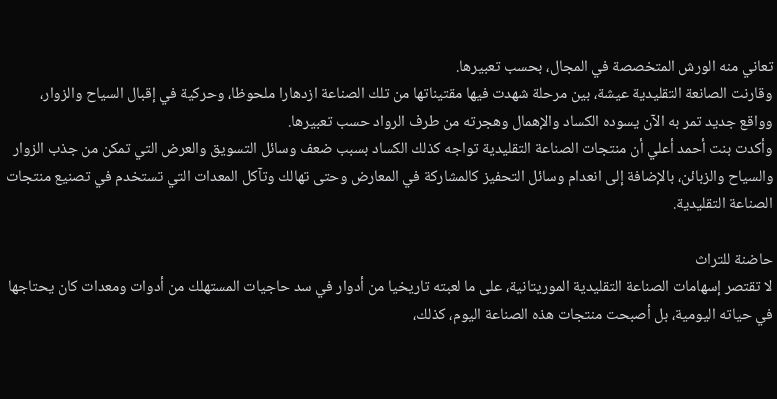تعاني منه الورش المتخصصة في المجال، بحسب تعبيرها.
وقارنت الصانعة التقليدية عيشة، بين مرحلة شهدت فيها مقتيناتها من تلك الصناعة ازدهارا ملحوظا، وحركية في إقبال السياح والزوار، وواقع جديد تمر به الآن يسوده الكساد والإهمال وهجرته من طرف الرواد حسب تعبيرها.
وأكدت بنت أحمد أعلي أن منتجات الصناعة التقليدية تواجه كذلك الكساد بسبب ضعف وسائل التسويق والعرض التي تمكن من جذب الزوار والسياح والزبائن، بالإضافة إلى انعدام وسائل التحفيز كالمشاركة في المعارض وحتى تهالك وتآكل المعدات التي تستخدم في تصنيع منتجات الصناعة التقليدية.

حاضنة للتراث
لا تقتصر إسهامات الصناعة التقليدية الموريتانية، على ما لعبته تاريخيا من أدوار في سد حاجيات المستهلك من أدوات ومعدات كان يحتاجها في حياته اليومية، بل أصبحت منتجات هذه الصناعة اليوم، كذلك،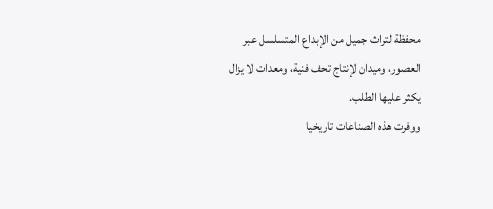محفظة لتراث جميل من الإبداع المتسلسل عبر العصور، وميدان لإنتاج تحف فنية، ومعدات لا يزال يكثر عليها الطلب.
ووفرت هذه الصناعات تاريخيا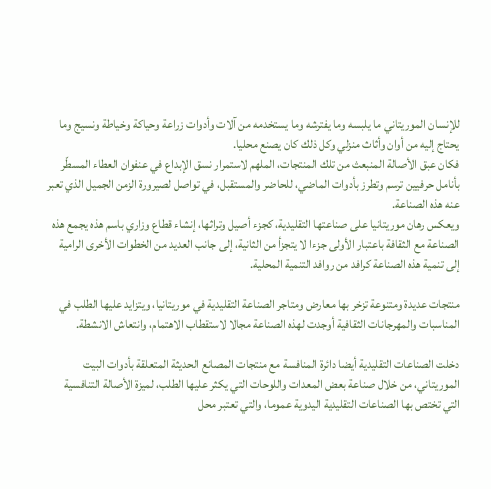للإنسان الموريتاني ما يلبسه وما يفترشه وما يستخدمه من آلات وأدوات زراعة وحياكة وخياطة ونسيج وما يحتاج إليه من أوان وأثاث منزلي وكل ذلك كان يصنع محليا.
فكان عبق الأصالة المنبعث من تلك المنتجات، الملهم لاستمرار نسق الإبداع في عنفوان العطاء المسطّر بأنامل حرفيين ترسم وتطرز بأدوات الماضي، للحاضر والمستقبل، في تواصل لصيرورة الزمن الجميل الذي تعبر عنه هذه الصناعة.
ويعكس رهان موريتانيا على صناعتها التقليدية، كجزء أصيل وتراثها، إنشاء قطاع وزاري باسم هذه يجمع هذه الصناعة مع الثقافة باعتبار الأولى جزءا لا يتجزأ من الثانية، إلى جانب العديد من الخطوات الأخرى الرامية إلى تنمية هذه الصناعة كرافد من روافد التنمية المحلية.

منتجات عديدة ومتنوعة تزخر بها معارض ومتاجر الصناعة التقليدية في موريتانيا، ويتزايد عليها الطلب في المناسبات والمهرجانات الثقافية أوجدت لهذه الصناعة مجالا لاستقطاب الاهتمام، وانتعاش الانشطة.

دخلت الصناعات التقليدية أيضا دائرة المنافسة مع منتجات المصانع الحديثة المتعلقة بأدوات البيت الموريتاني، من خلال صناعة بعض المعدات واللوحات التي يكثر عليها الطلب، لميزة الأصالة التنافسية التي تختص بها الصناعات التقليدية اليدوية عموما، والتي تعتبر محل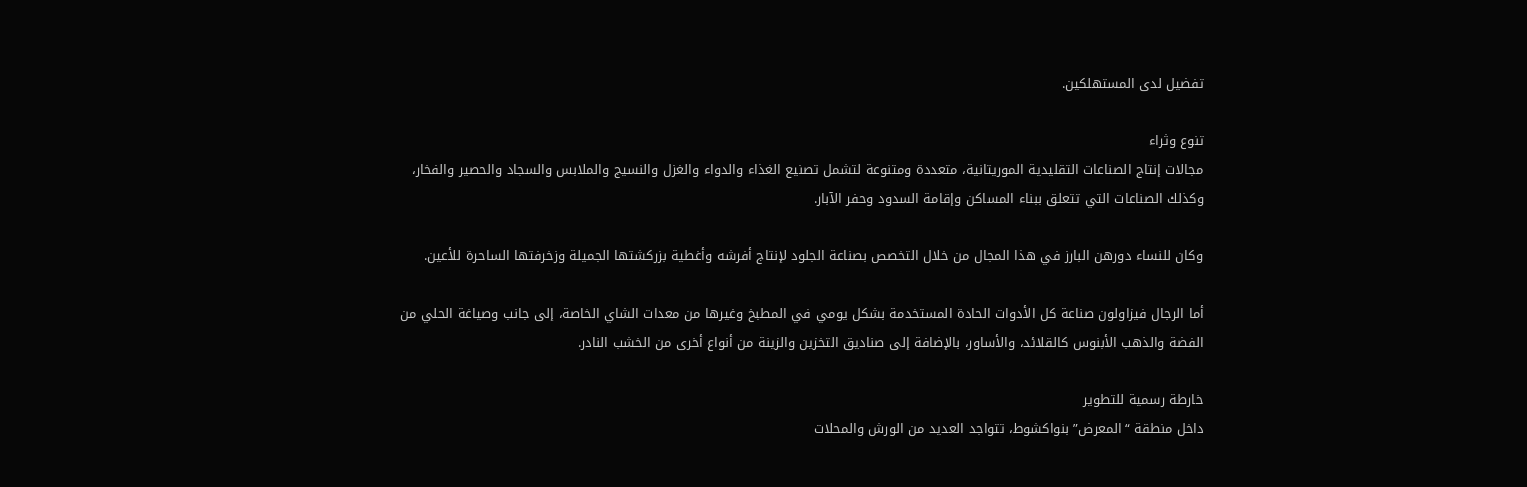تفضيل لدى المستهلكين.

تنوع وثراء
مجالات إنتاج الصناعات التقليدية الموريتانية، متعددة ومتنوعة لتشمل تصنيع الغذاء والدواء والغزل والنسيج والملابس والسجاد والحصير والفخار، وكذلك الصناعات التي تتعلق ببناء المساكن وإقامة السدود وحفر الآبار.

وكان للنساء دورهن البارز في هذا المجال من خلال التخصص بصناعة الجلود لإنتاج أفرشه وأغطية بزركشتها الجميلة وزخرفتها الساحرة للأعين.

أما الرجال فيزاولون صناعة كل الأدوات الحادة المستخدمة بشكل يومي في المطبخ وغيرها من معدات الشاي الخاصة، إلى جانب وصياغة الحلي من الفضة والذهب الأبنوس كالقلائد، والأساور، بالإضافة إلى صناديق التخزين والزينة من أنواع أخرى من الخشب النادر.

خارطة رسمية للتطوير
داخل منطقة “المعرض” بنواكشوط، تتواجد العديد من الورش والمحلات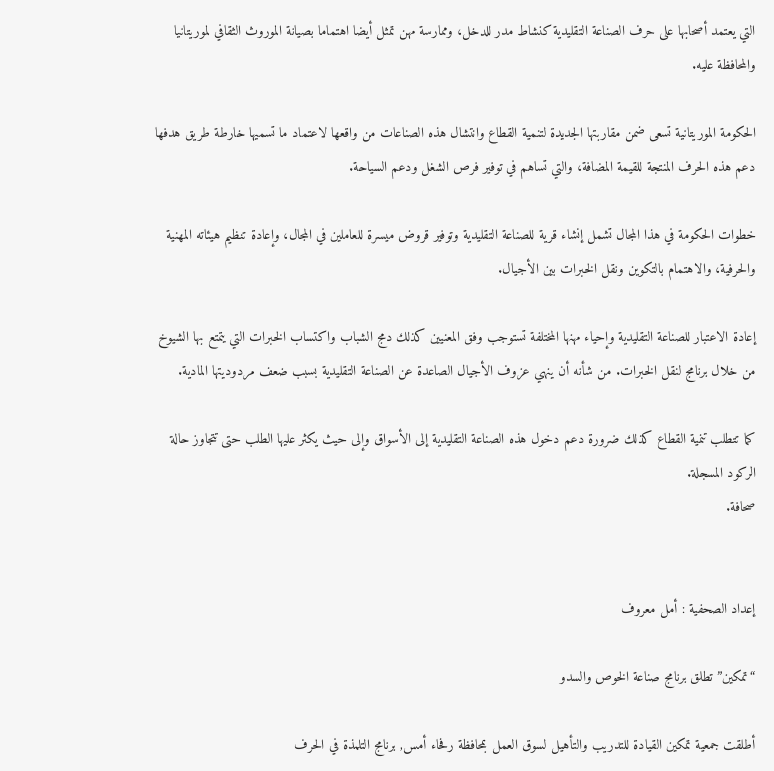التي يعتمد أصحابها على حرف الصناعة التقليدية كنشاط مدر للدخل، وممارسة مهن تمثل أيضا اهتماما بصيانة الموروث الثقافي لموريتانيا والمحافظة عليه.

الحكومة الموريتانية تسعى ضمن مقاربتها الجديدة لتنمية القطاع وانتشال هذه الصناعات من واقعها لاعتماد ما تسميها خارطة طريق هدفها دعم هذه الحرف المنتجة للقيمة المضافة، والتي تساهم في توفير فرص الشغل ودعم السياحة.

خطوات الحكومة في هذا المجال تشمل إنشاء قرية للصناعة التقليدية وتوفير قروض ميسرة للعاملين في المجال، وإعادة تنظيم هيئاته المهنية والحرفية، والاهتمام بالتكوين ونقل الخبرات بين الأجيال.

إعادة الاعتبار للصناعة التقليدية وإحياء مهنها المختلفة تستوجب وفق المعنيين كذلك دمج الشباب واكتساب الخبرات التي يتمتع بها الشيوخ من خلال برنامج لنقل الخبرات. من شأنه أن ينهي عزوف الأجيال الصاعدة عن الصناعة التقليدية بسبب ضعف مردوديتها المادية.

كما تتطلب تنمية القطاع كذلك ضرورة دعم دخول هذه الصناعة التقليدية إلى الأسواق وإلى حيث يكثر عليها الطلب حتى تتجاوز حالة الركود المسجلة.
صحافة.


إعداد الصحفية : أمل معروف

“تمكين” تطلق برنامج صناعة الخوص والسدو

أطلقت جمعية تمكين القيادة للتدريب والتأهيل لسوق العمل بمحافظة رفحاء أمس, برنامج التلمذة في الحرف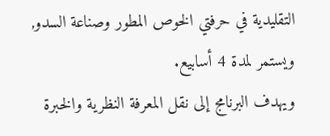التقليدية في حرفتي الخوص المطور وصناعة السدو, ويستمر لمدة 4 أسابيع.
ويهدف البرنامج إلى نقل المعرفة النظرية والخبرة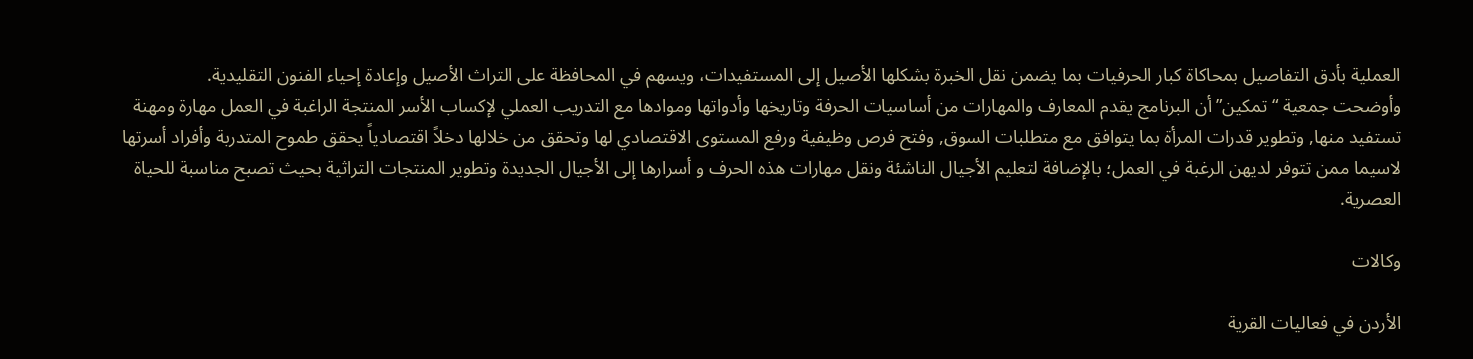العملية بأدق التفاصيل بمحاكاة كبار الحرفيات بما يضمن نقل الخبرة بشكلها الأصيل إلى المستفيدات، ويسهم في المحافظة على التراث الأصيل وإعادة إحياء الفنون التقليدية.
وأوضحت جمعية “تمكين” أن البرنامج يقدم المعارف والمهارات من أساسيات الحرفة وتاريخها وأدواتها وموادها مع التدريب العملي لإكساب الأسر المنتجة الراغبة في العمل مهارة ومهنة تستفيد منها, وتطوير قدرات المرأة بما يتوافق مع متطلبات السوق, وفتح فرص وظيفية ورفع المستوى الاقتصادي لها وتحقق من خلالها دخلاً اقتصادياً يحقق طموح المتدربة وأفراد أسرتها لاسيما ممن تتوفر لديهن الرغبة في العمل؛ بالإضافة لتعليم الأجيال الناشئة ونقل مهارات هذه الحرف و أسرارها إلى الأجيال الجديدة وتطوير المنتجات التراثية بحيث تصبح مناسبة للحياة العصرية.

وكالات

الأردن في فعاليات القرية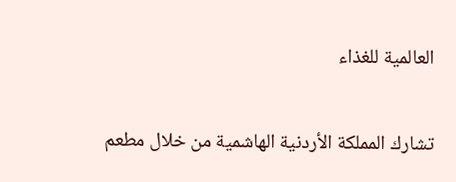العالمية للغذاء

تشارك المملكة الأردنية الهاشمية من خلال مطعم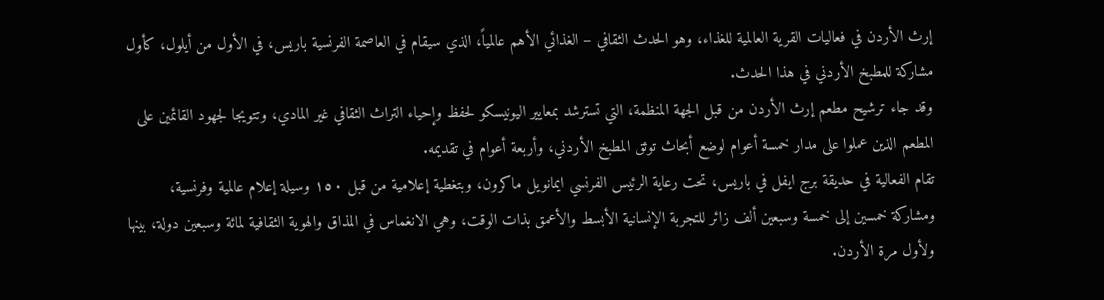إرث الأردن في فعاليات القرية العالمية للغذاء، وهو الحدث الثقافي – الغذائي الأهم عالمياً، الذي سيقام في العاصمة الفرنسية باريس، في الأول من أيلول، كأول مشاركة للمطبخ الأردني في هذا الحدث.
وقد جاء ترشيح مطعم إرث الأردن من قبل الجهة المنظمة، التي تسترشد بمعايير اليونيسكو لحفظ وإحياء التراث الثقافي غير المادي، وتتويجا لجهود القائمين على المطعم الذين عملوا على مدار خمسة أعوام لوضع أبحاث توثق المطبخ الأردني، وأربعة أعوام في تقديمه.
تقام الفعالية في حديقة برج ايفل في باريس، تحت رعاية الرئيس الفرنسي ايمانويل ماكرون، وبتغطية إعلامية من قبل ١٥٠ وسيلة إعلام عالمية وفرنسية، ومشاركة خمسين إلى خمسة وسبعين ألف زائر للتجربة الإنسانية الأبسط والأعمق بذات الوقت، وهي الانغماس في المذاق والهوية الثقافية لمائة وسبعين دولة، بينها ولأول مرة الأردن.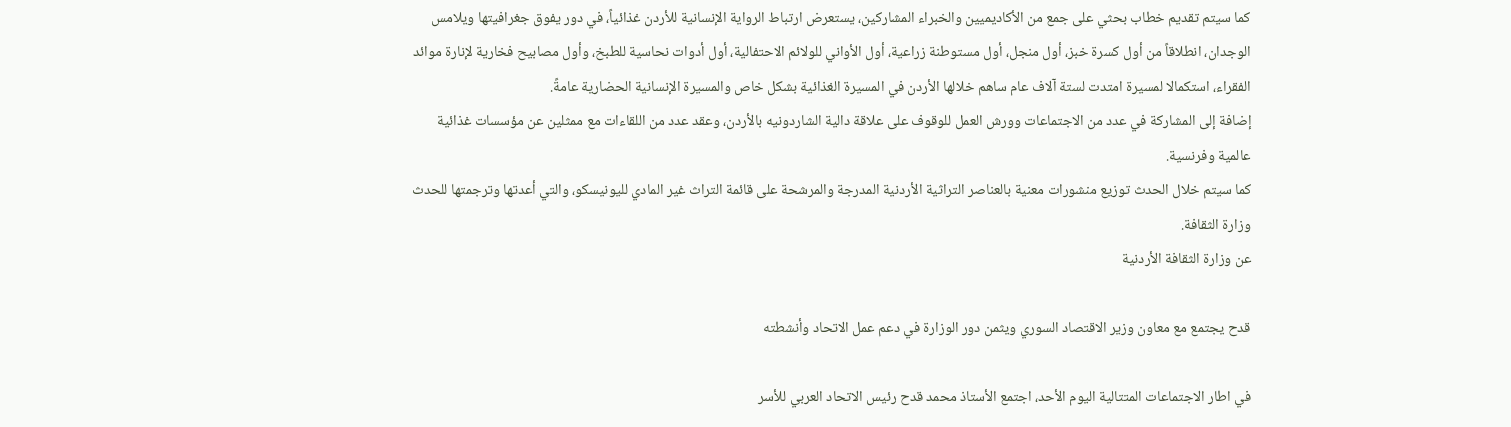كما سيتم تقديم خطاب بحثي على جمع من الأكاديميين والخبراء المشاركين، يستعرض ارتباط الرواية الإنسانية للأردن غذائياً، في دور يفوق جغرافيتها ويلامس الوجدان، انطلاقاً من أول كسرة خبز، أول منجل، أول مستوطنة زراعية، أول الأواني للولائم الاحتفالية، أول أدوات نحاسية للطبخ، وأول مصابيح فخارية لإنارة موائد الفقراء، استكمالا لمسيرة امتدت لستة آلاف عام ساهم خلالها الأردن في المسيرة الغذائية بشكل خاص والمسيرة الإنسانية الحضارية عامةً.
إضافة إلى المشاركة في عدد من الاجتماعات وورش العمل للوقوف على علاقة دالية الشاردونيه بالأردن، وعقد عدد من اللقاءات مع ممثلين عن مؤسسات غذائية عالمية وفرنسية.
كما سيتم خلال الحدث توزيع منشورات معنية بالعناصر التراثية الأردنية المدرجة والمرشحة على قائمة التراث غير المادي لليونيسكو، والتي أعدتها وترجمتها للحدث وزارة الثقافة.
عن وزارة الثقافة الأردنية

قدح يجتمع مع معاون وزير الاقتصاد السوري ويثمن دور الوزارة في دعم عمل الاتحاد وأنشطته

في اطار الاجتماعات المتتالية اليوم الأحد، اجتمع الأستاذ محمد قدح رئيس الاتحاد العربي للأسر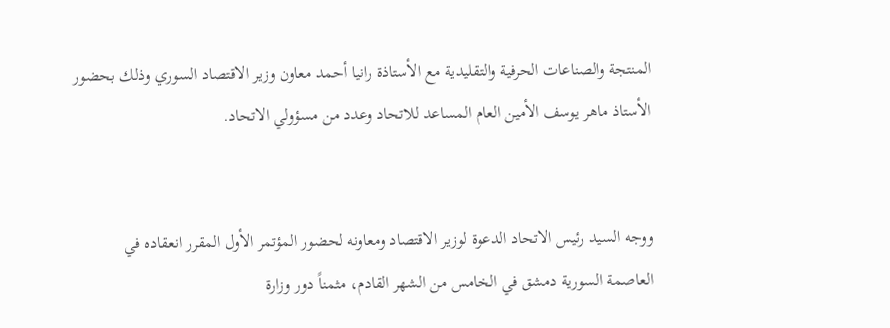المنتجة والصناعات الحرفية والتقليدية مع الأستاذة رانيا أحمد معاون وزير الاقتصاد السوري وذلك بحضور الأستاذ ماهر يوسف الأمين العام المساعد للاتحاد وعدد من مسؤولي الاتحاد.


ووجه السيد رئيس الاتحاد الدعوة لوزير الاقتصاد ومعاونه لحضور المؤتمر الأول المقرر انعقاده في العاصمة السورية دمشق في الخامس من الشهر القادم، مثمناً دور وزارة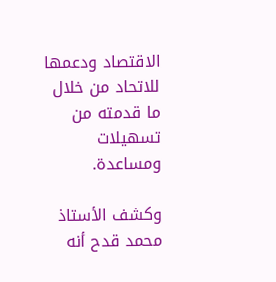الاقتصاد ودعمها للاتحاد من خلال ما قدمته من تسهيلات ومساعدة.

وكشف الأستاذ محمد قدح أنه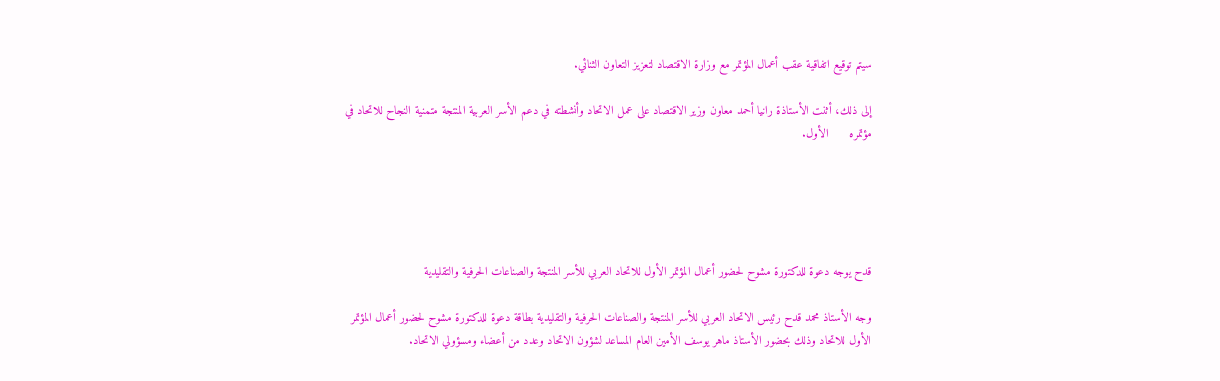سيتم توقيع اتفاقية عقب أعمال المؤتمر مع وزارة الاقتصاد لتعزيز التعاون الثنائي.

إلى ذلك، أثنت الأستاذة رانيا أحمد معاون وزير الاقتصاد على عمل الاتحاد وأنشطته في دعم الأسر العربية المنتجة متمنية النجاح للاتحاد في مؤتمره      الأول.





قدح يوجه دعوة للدكتورة مشوح لحضور أعمال المؤتمر الأول للاتحاد العربي للأسر المنتجة والصناعات الحرفية والتقليدية

وجه الأستاذ محمد قدح رئيس الاتحاد العربي للأسر المنتجة والصناعات الحرفية والتقليدية بطاقة دعوة للدكتورة مشوح لحضور أعمال المؤتمر الأول للاتحاد وذلك بحضور الأستاذ ماهر يوسف الأمين العام المساعد لشؤون الاتحاد وعدد من أعضاء ومسؤولي الاتحاد.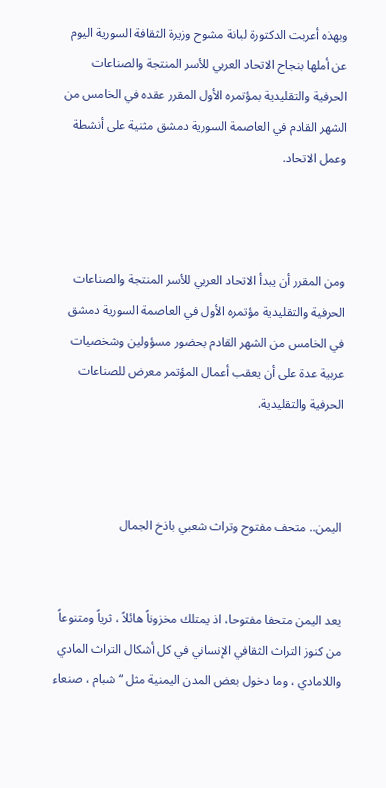وبهذه أعربت الدكتورة لبانة مشوح وزيرة الثقافة السورية اليوم عن أملها بنجاح الاتحاد العربي للأسر المنتجة والصناعات الحرفية والتقليدية بمؤتمره الأول المقرر عقده في الخامس من الشهر القادم في العاصمة السورية دمشق مثنية على أنشطة وعمل الاتحاد.



ومن المقرر أن يبدأ الاتحاد العربي للأسر المنتجة والصناعات الحرفية والتقليدية مؤتمره الأول في العاصمة السورية دمشق في الخامس من الشهر القادم بحضور مسؤولين وشخصيات عربية عدة على أن يعقب أعمال المؤتمر معرض للصناعات الحرفية والتقليدية.



اليمن.. متحف مفتوح وتراث شعبي باذخ الجمال


يعد اليمن متحفا مفتوحا، اذ يمتلك مخزوناً هائلاً ، ثرياً ومتنوعاً من كنوز التراث الثقافي الإنساني في كل أشكال التراث المادي واللامادي ، وما دخول بعض المدن اليمنية مثل “شبام ، صنعاء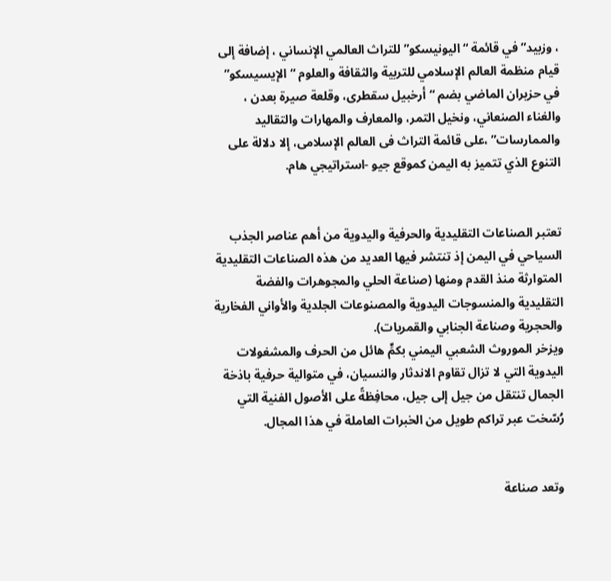، وزبيد” في قائمة “اليونيسكو” للتراث العالمي الإنساني ، إضافة إلى قيام منظمة العالم الإسلامي للتربية والثقافة والعلوم “الإيسيسكو” في حزيران الماضي بضم “أرخبيل سقطرى، وقلعة صيرة بعدن ، والغناء الصنعاني، ونخيل التمر، والمعارف والمهارات والتقاليد والممارسات” ،على قائمة التراث فى العالم الإسلامى، إلا دلالة على التنوع الذي تتميز به اليمن كموقع جيو -استراتيجي هام.


تعتبر الصناعات التقليدية والحرفية واليدوية من أهم عناصر الجذب السياحي في اليمن إذ تنتشر فيها العديد من هذه الصناعات التقليدية المتوارثة منذ القدم ومنها (صناعة الحلي والمجوهرات والفضة التقليدية والمنسوجات اليدوية والمصنوعات الجلدية والأواني الفخارية والحجرية وصناعة الجنابي والقمريات).
ويزخر الموروث الشعبي اليمني بكمٍّ هائل من الحرف والمشغولات اليدوية التي لا تزال تقاوم الاندثار والنسيان، في متوالية حرفية باذخة الجمال تنتقل من جيل إلى جيل، محافِظةً على الأصول الفنية التي رُسّخت عبر تراكم طويل من الخبرات العاملة في هذا المجال.


وتعد صناعة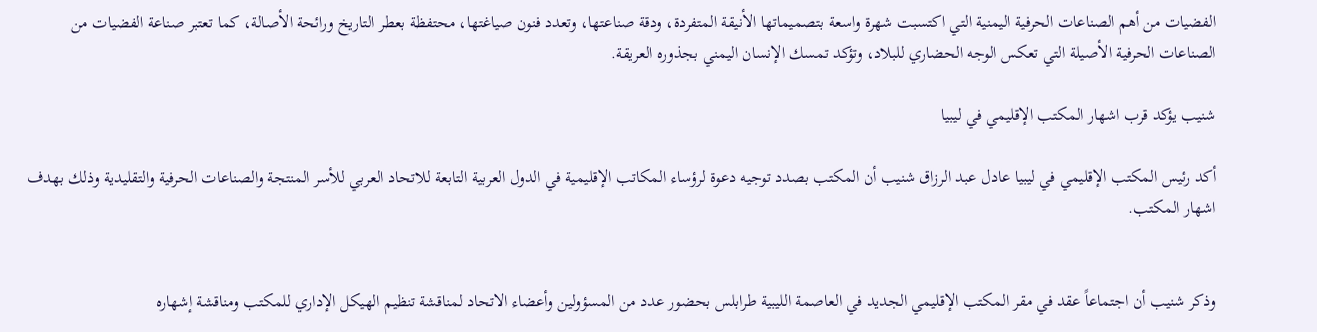الفضيات من أهم الصناعات الحرفية اليمنية التي اكتسبت شهرة واسعة بتصميماتها الأنيقة المتفردة، ودقة صناعتها، وتعدد فنون صياغتها، محتفظة بعطر التاريخ ورائحة الأصالة، كما تعتبر صناعة الفضيات من الصناعات الحرفية الأصيلة التي تعكس الوجه الحضاري للبلاد، وتؤكد تمسك الإنسان اليمني بجذوره العريقة.

شنيب يؤكد قرب اشهار المكتب الإقليمي في ليبيا

أكد رئيس المكتب الإقليمي في ليبيا عادل عبد الرزاق شنيب أن المكتب بصدد توجيه دعوة لرؤساء المكاتب الإقليمية في الدول العربية التابعة للاتحاد العربي للأسر المنتجة والصناعات الحرفية والتقليدية وذلك بهدف اشهار المكتب.


وذكر شنيب أن اجتماعاً عقد في مقر المكتب الإقليمي الجديد في العاصمة الليبية طرابلس بحضور عدد من المسؤولين وأعضاء الاتحاد لمناقشة تنظيم الهيكل الإداري للمكتب ومناقشة إشهاره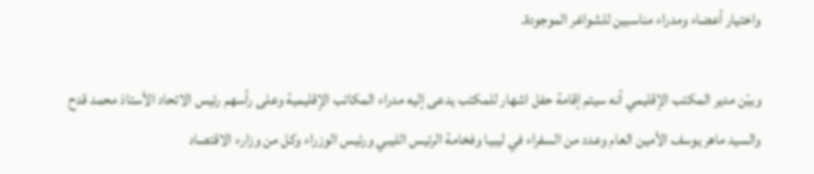واختيار أعضاء ومدراء مناسبين للشواغر الموجودة.

وبيّن مدير المكتب الإقليمي أنه سيتم إقامة حفل اشهار للمكتب يدعى إليه مدراء المكاتب الإقليمية وعلى رأسهم رئيس الاتحاد الأستاذ محمد قدح والسيد ماهر يوسف الأمين العام وعدد من السفراء في ليبيا وفخامة الرئيس الليبي ورئيس الوزراء وكل من وزارء الاقتصاد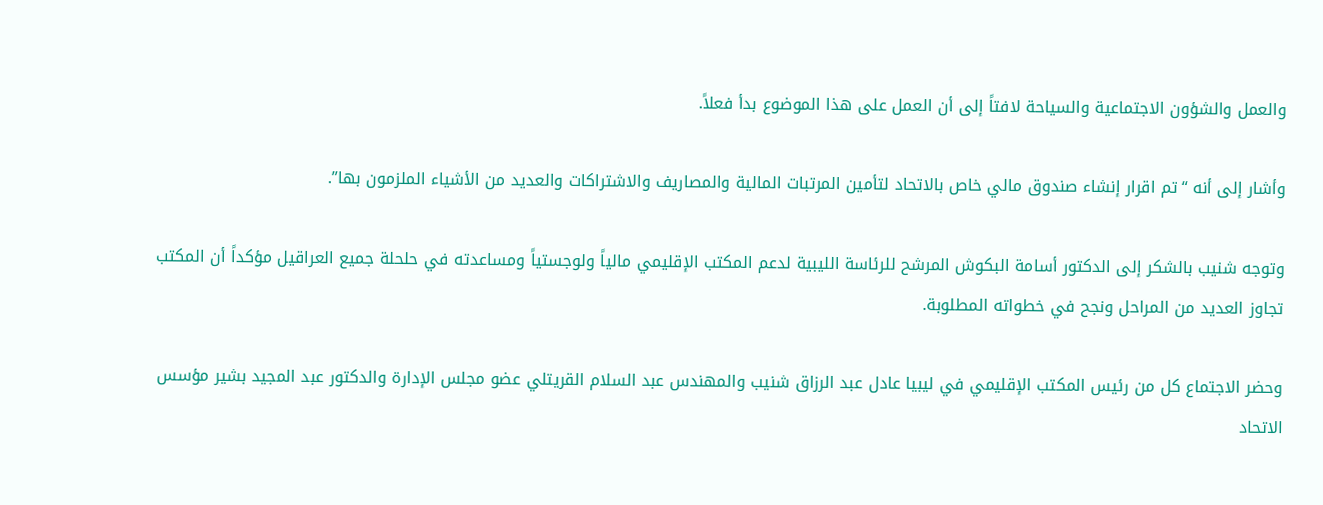والعمل والشؤون الاجتماعية والسياحة لافتاً إلى أن العمل على هذا الموضوع بدأ فعلاً.

وأشار إلى أنه “تم اقرار إنشاء صندوق مالي خاص بالاتحاد لتأمين المرتبات المالية والمصاريف والاشتراكات والعديد من الأشياء الملزمون بها”.

وتوجه شنيب بالشكر إلى الدكتور أسامة البكوش المرشح للرئاسة الليبية لدعم المكتب الإقليمي مالياً ولوجستياً ومساعدته في حلحلة جميع العراقيل مؤكداً أن المكتب تجاوز العديد من المراحل ونجح في خطواته المطلوبة.

وحضر الاجتماع كل من رئيس المكتب الإقليمي في ليبيا عادل عبد الرزاق شنيب والمهندس عبد السلام القريتلي عضو مجلس الإدارة والدكتور عبد المجيد بشير مؤسس الاتحاد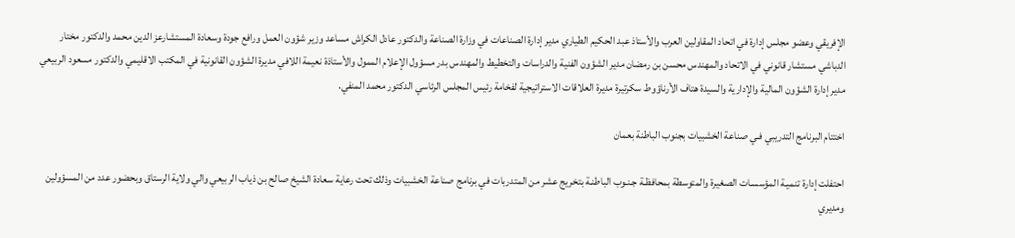الإفريقي وعضو مجلس إدارة في اتحاد المقاولين العرب والأستاذ عبد الحكيم الطياري مدير إدارة الصناعات في وزارة الصناعة والدكتور عادل الكراش مساعد وزير شؤون العمل ورافع جودة وسعادة المستشارعز الدين محمد والدكتور مختار الدباشي مستشار قانوني في الاتحاد والمهندس محسن بن رمضان مدير الشؤون الفنية والدراسات والتخطيط والمهندس بدر مسؤول الإعلام الممول والأستاذة نعيمة اللافي مديرة الشؤون القانونية في المكتب الاقليمي والدكتور مسعود الربيعي مدير إدارة الشؤون المالية والإدارية والسيدة هتاف الأرناؤوط سكرتيرة مديرة العلاقات الاستراتيجية لفخامة رئيس المجلس الرئاسي الدكتور محمد المنفي.

اختتام البرنامج التدريبي فـي صناعة الخشبيات بجنوب الباطنة بعمان

احتفلت إدارة تنميـة المؤسسـات الصغيرة والمتوسطة بمحافظـة جـنـوب الباطنـة بتخريج عشر من المتدربات في برنامج صناعة الخشبيات وذلك تحت رعاية سعادة الشيخ صالح بن ذياب الربيعي والي ولاية الرستاق وبحضور عدد من المسؤولين ومديري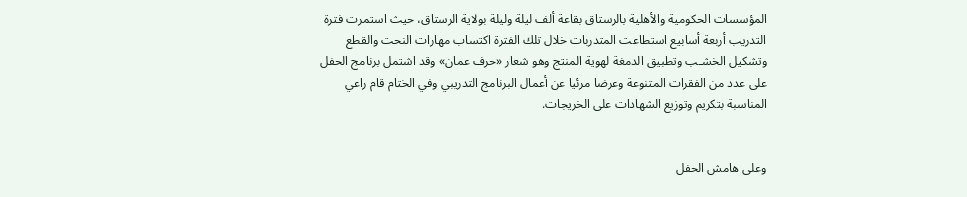المؤسسات الحكومية والأهلية بالرستاق بقاعة ألف ليلة وليلة بولاية الرستاق، حيث استمرت فترة التدريب أربعة أسابيع استطاعت المتدربات خلال تلك الفترة اكتساب مهارات النحت والقطع وتشكيل الخشـب وتطبيق الدمغة لهوية المنتج وهو شعار «حرف عمان» وقد اشتمل برنامج الحفل على عدد من الفقرات المتنوعة وعرضا مرئيا عن أعمال البرنامج التدريبي وفي الختام قام راعي المناسبة بتكريم وتوزيع الشهادات على الخريجات.


وعلى هامش الحفل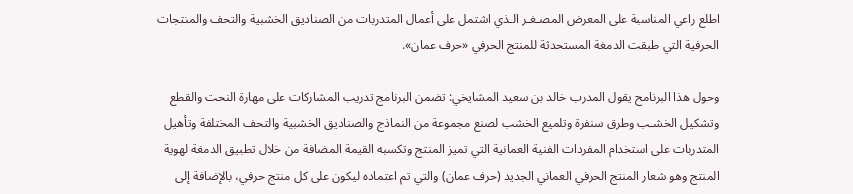اطلع راعي المناسبة على المعرض المصـغـر الـذي اشتمل على أعمال المتدربات من الصناديق الخشبية والتحف والمنتجات الحرفية التي طبقت الدمغة المستحدثة للمنتج الحرفي «حرف عمان».

وحول هذا البرنامح يقول المدرب خالد بن سعيد المشايخي: تضمن البرنامج تدريب المشاركات على مهارة النحت والقطع وتشكيل الخشـب وطرق سنفرة وتلميع الخشب لصنع مجموعة من النماذج والصناديق الخشبية والتحف المختلفة وتأهيل المتدربات على استخدام المفردات الفنية العمانية التي تميز المنتج وتكسبه القيمة المضافة من خلال تطبيق الدمغة لهوية المنتج وهو شعار المنتج الحرفي العماني الجديد (حرف عمان) والتي تم اعتماده ليكون على كل منتج حرفي، بالإضافة إلى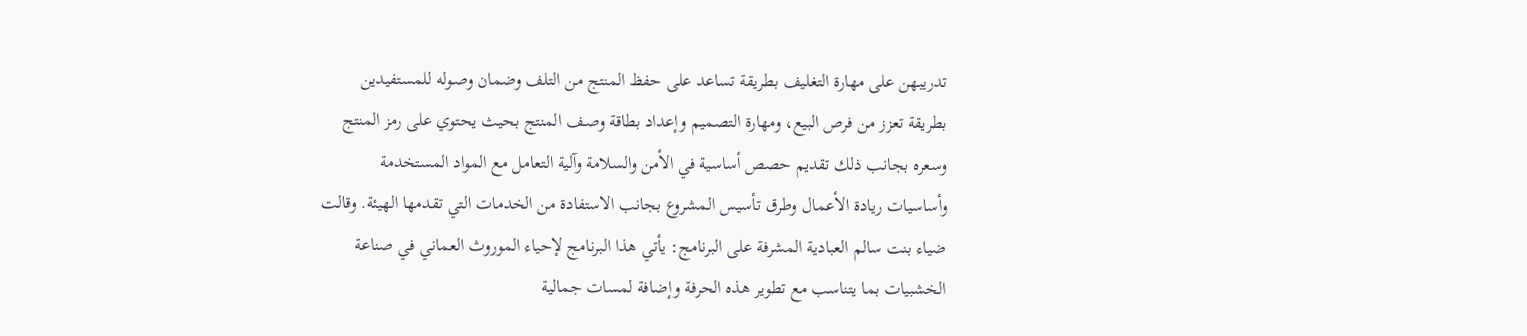تدريبهن على مهارة التغليف بطريقة تساعد على حفظ المنتج من التلف وضمان وصـوله للمستفيدين بطريقة تعزز من فرص البيع، ومهارة التصميم وإعداد بطاقة وصـف المنتج بحيث يحتوي على رمز المنتج وسعره بجانب ذلك تقديم حصص أساسية في الأمن والسلامة وآلية التعامل مع المواد المستخدمة وأساسيات ريادة الأعمال وطرق تأسيس المشروع بجانب الاستفادة من الخدمات التي تقدمها الهيئة. وقالت ضياء بنت سالم العبادية المشرفة على البرنامج: يأتي هذا البرنامج لإحياء الموروث العماني في صناعة الخشبيات بما يتناسب مع تطوير هذه الحرفة وإضافة لمسات جمالية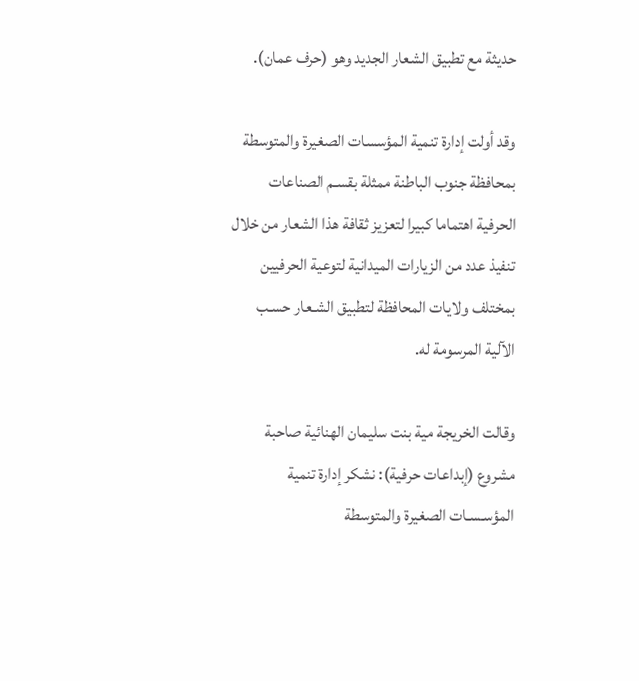حديثة مع تطبيق الشعار الجديد وهو (حرف عمان).

وقد أولت إدارة تنمية المؤسسات الصغيرة والمتوسطة بمحافظة جنوب الباطنة ممثلة بقسـم الصناعات الحرفية اهتماما كبيرا لتعزيز ثقافة هذا الشعار من خلال تنفيذ عدد من الزيارات الميدانية لتوعية الحرفيين بمختلف ولايات المحافظة لتطبيق الشـعار حسـب الآلية المرسومة له.

وقالت الخريجة مية بنت سليمان الهنائية صاحبة مشروع (إبداعات حرفية): نشكر إدارة تنمية المؤسـسـات الصغيرة والمتوسطة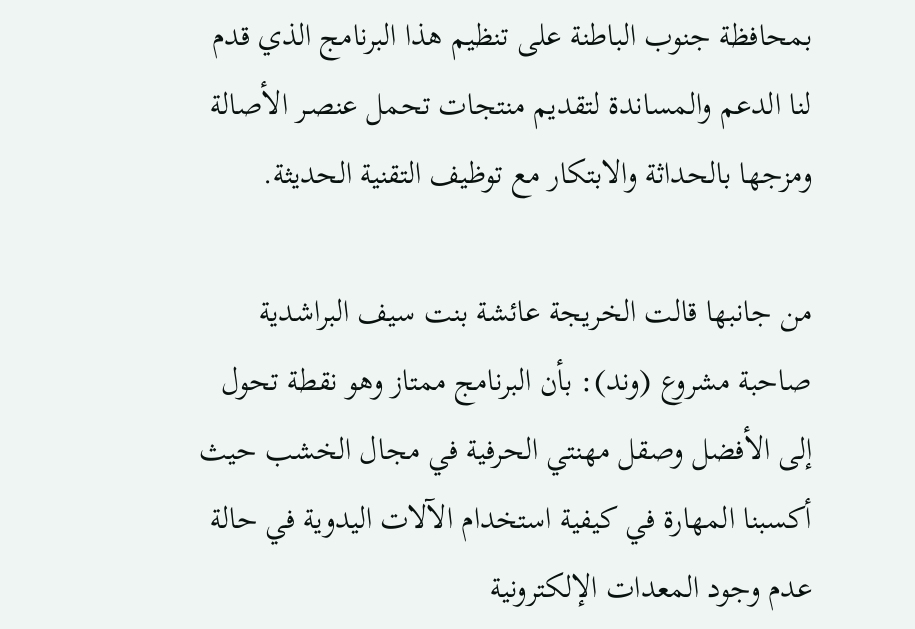بمحافظة جنوب الباطنة على تنظيم هذا البرنامج الذي قدم لنا الدعم والمساندة لتقديم منتجات تحمل عنصـر الأصالة ومزجها بالحداثة والابتكار مع توظيف التقنية الحديثة.

من جانبها قالت الخريجة عائشة بنت سيف البراشدية صاحبة مشروع (وند): بأن البرنامج ممتاز وهو نقطة تحول إلى الأفضل وصقل مهنتي الحرفية في مجال الخشب حيث أكسبنا المهارة في كيفية استخدام الآلات اليدوية في حالة عدم وجود المعدات الإلكترونية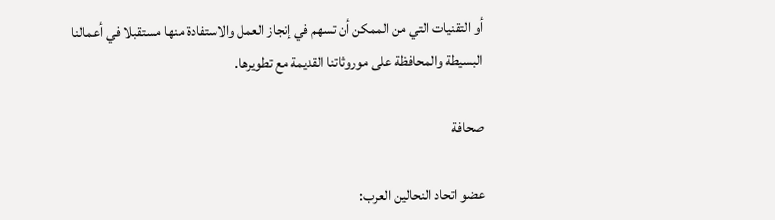أو التقنيات التي من الممكن أن تسهم في إنجاز العمل والاستفادة منها مستقبلا في أعمالنا البسيطة والمحافظة على موروثاتنا القديمة مع تطويرها.

صحافة

عضو اتحاد النحالين العرب: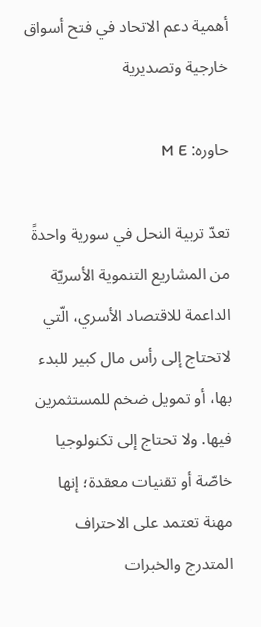أهمية دعم الاتحاد في فتح أسواق خارجية وتصديرية

حاوره: M E

تعدّ تربية النحل في سورية واحدةً من المشاريع التنموية الأسريّة الداعمة للاقتصاد الأسري، الّتي لاتحتاج إلى رأس مال كبير للبدء بها، أو تمويل ضخم للمستثمرين فيها. ولا تحتاج إلى تكنولوجيا خاصّة أو تقنيات معقدة؛ إنها مهنة تعتمد على الاحتراف المتدرج والخبرات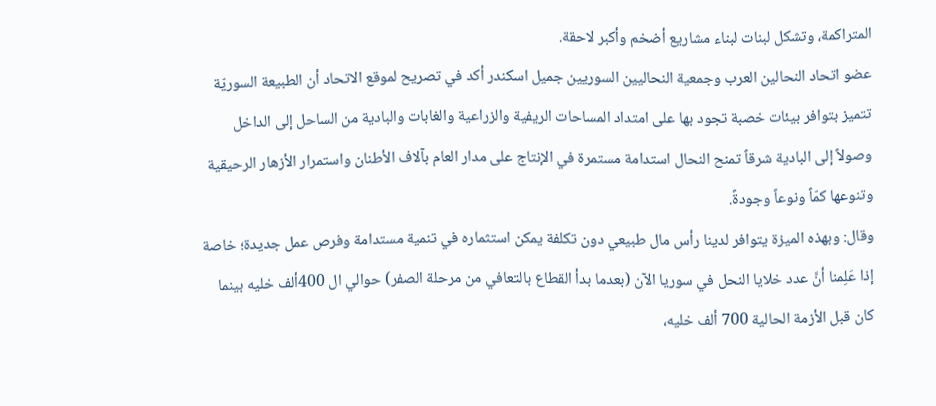المتراكمة، وتشكل لبنات لبناء مشاريع أضخم وأكبر لاحقة.
عضو اتحاد النحالين العرب وجمعية النحاليين السوريين جميل اسكندر أكد في تصريح لموقع الاتحاد أن الطبيعة السوريّة تتميز بتوافر بيئات خصبة تجود بها على امتداد المساحات الريفية والزراعية والغابات والبادية من الساحل إلى الداخل وصولاً إلى البادية شرقاً تمنح النحال استدامة مستمرة في الإنتاج على مدار العام بآلاف الأطنان واستمرار الأزهار الرحيقية وتنوعها كمّاً ونوعاً وجودةً.
وقال: وبهذه الميزة يتوافر لدينا رأس مال طبيعي دون تكلفة يمكن استثماره في تنمية مستدامة وفرص عمل جديدة؛ خاصة إذا عَلِمنا أنَّ عدد خلايا النحل في سوريا الآن (بعدما بدأ القطاع بالتعافي من مرحلة الصفر) حوالي ال 400ألف خليه بينما كان قبل الأزمة الحالية 700 ألف خليه،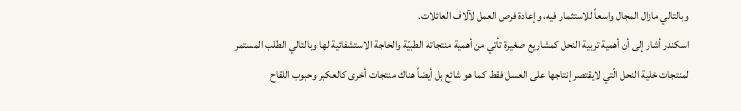وبالتالي مازال المجال واسعاً للاستثمار فيه، وإعادة فرص العمل لآلاف العائلات.
اسكندر أشار إلى أن أهمية تربية النحل كمشاريع صغيرة تأتي من أهمية منتجاته الطبيّة والحاجة الاستشفائية لها وبالتالي الطلب المستمر لمنتجات خلية النحل الّتي لايقتصر إنتاجها على العسل فقط كما هو شائع بل أيضاً هناك منتجات أخرى كالعكبر وحبوب اللقاح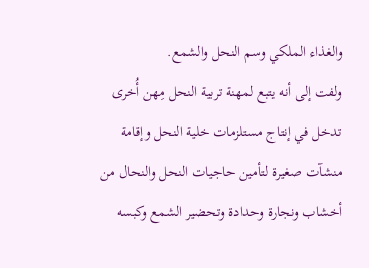والغذاء الملكي وسم النحل والشمع.
ولفت إلى أنه يتبع لمهنة تربية النحل مِهن أُخرى تدخل في إنتاج مستلزمات خلية النحل وإقامة منشآت صغيرة لتأمين حاجيات النحل والنحال من أخشاب ونجارة وحدادة وتحضير الشمع وكبسه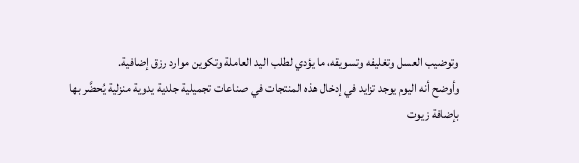وتوضيب العسل وتغليفه وتسويقه، ما يؤدي لطلب اليد العاملة وتكوين موارد رزق إضافية.
وأوضح أنه اليوم يوجد تزايد في إدخال هذه المنتجات في صناعات تجميلية جلدية يدوية منزلية يُحضَّر بها بإضافة زيوت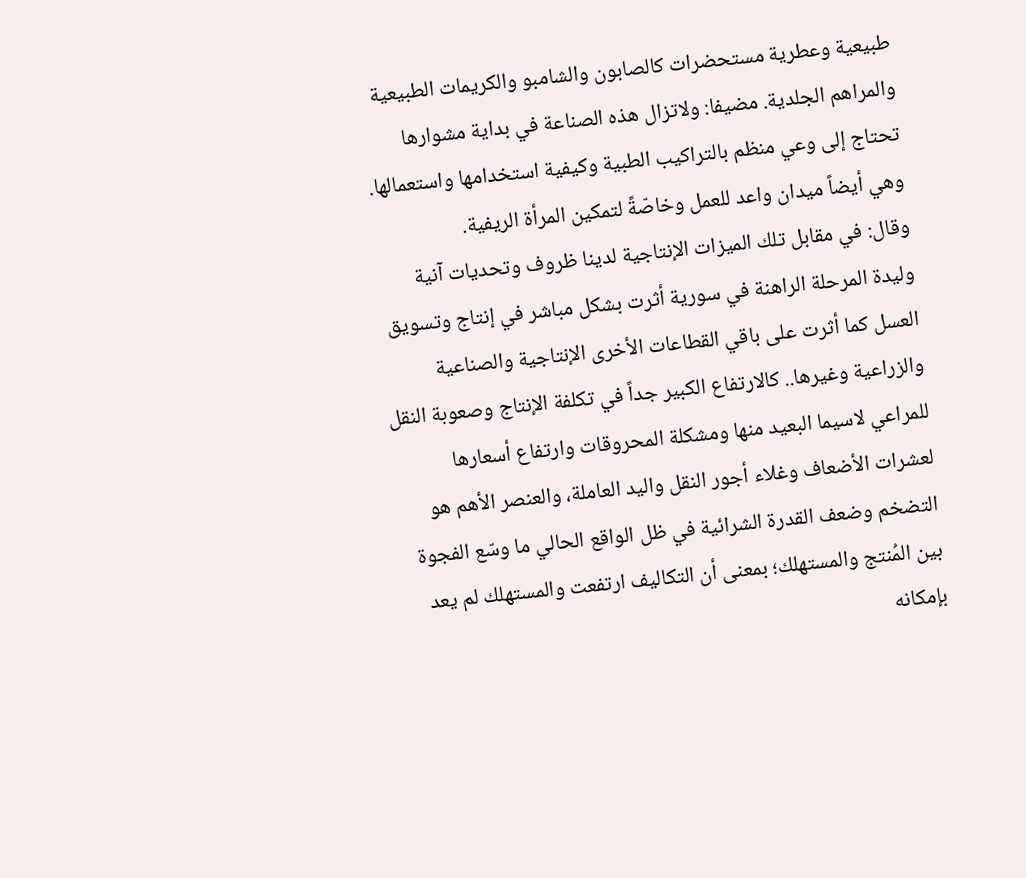طبيعية وعطرية مستحضرات كالصابون والشامبو والكريمات الطبيعية والمراهم الجلدية. مضيفا: ولاتزال هذه الصناعة في بداية مشوارها تحتاج إلى وعي منظم بالتراكيب الطبية وكيفية استخدامها واستعمالها. وهي أيضاً ميدان واعد للعمل وخاصّةً لتمكين المرأة الريفية.
وقال: في مقابل تلك الميزات الإنتاجية لدينا ظروف وتحديات آنية وليدة المرحلة الراهنة في سورية أثرت بشكل مباشر في إنتاج وتسويق العسل كما أثرت على باقي القطاعات الأخرى الإنتاجية والصناعية والزراعية وغيرها.. كالارتفاع الكبير جداً في تكلفة الإنتاج وصعوبة النقل للمراعي لاسيما البعيد منها ومشكلة المحروقات وارتفاع أسعارها لعشرات الأضعاف وغلاء أجور النقل واليد العاملة، والعنصر الأهم هو التضخم وضعف القدرة الشرائية في ظل الواقع الحالي ما وسّع الفجوة بين المُنتج والمستهلك؛ بمعنى أن التكاليف ارتفعت والمستهلك لم يعد بإمكانه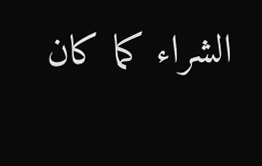الشراء كما كان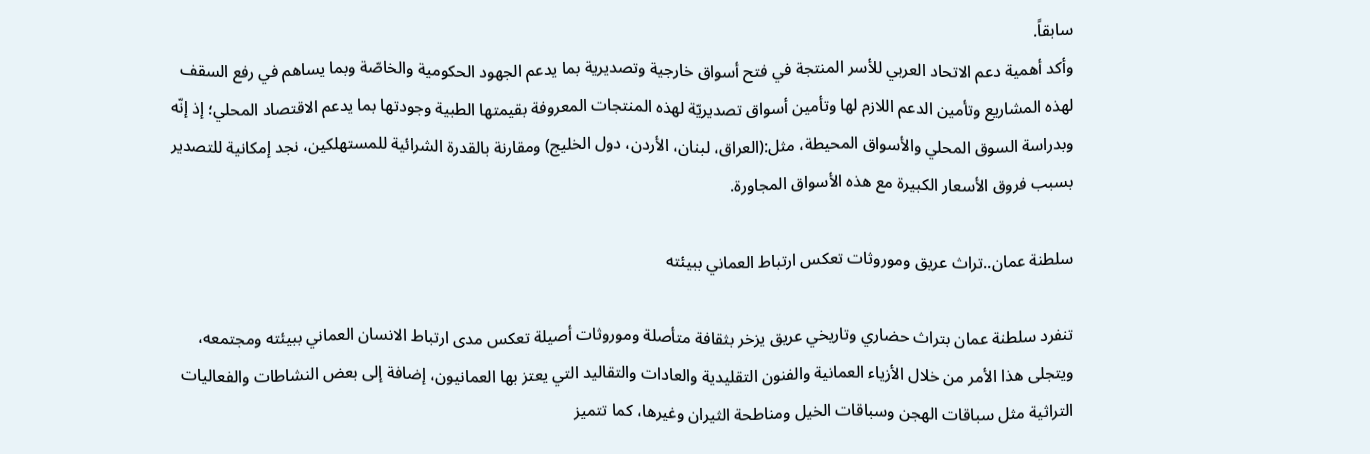سابقاً.
وأكد أهمية دعم الاتحاد العربي للأسر المنتجة في فتح أسواق خارجية وتصديرية بما يدعم الجهود الحكومية والخاصّة وبما يساهم في رفع السقف لهذه المشاريع وتأمين الدعم اللازم لها وتأمين أسواق تصديريّة لهذه المنتجات المعروفة بقيمتها الطبية وجودتها بما يدعم الاقتصاد المحلي؛ إذ إنّه وبدراسة السوق المحلي والأسواق المحيطة، مثل:(العراق، لبنان، الأردن، دول الخليج) ومقارنة بالقدرة الشرائية للمستهلكين، نجد إمكانية للتصدير بسبب فروق الأسعار الكبيرة مع هذه الأسواق المجاورة.

سلطنة عمان..تراث عريق وموروثات تعكس ارتباط العماني ببيئته

تنفرد سلطنة عمان بتراث حضاري وتاريخي عريق يزخر بثقافة متأصلة وموروثات أصيلة تعكس مدى ارتباط الانسان العماني ببيئته ومجتمعه، ويتجلى هذا الأمر من خلال الأزياء العمانية والفنون التقليدية والعادات والتقاليد التي يعتز بها العمانيون، إضافة إلى بعض النشاطات والفعاليات التراثية مثل سباقات الهجن وسباقات الخيل ومناطحة الثيران وغيرها، كما تتميز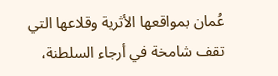عُمان بمواقعها الأثرية وقلاعها التي تقف شامخة في أرجاء السلطنة،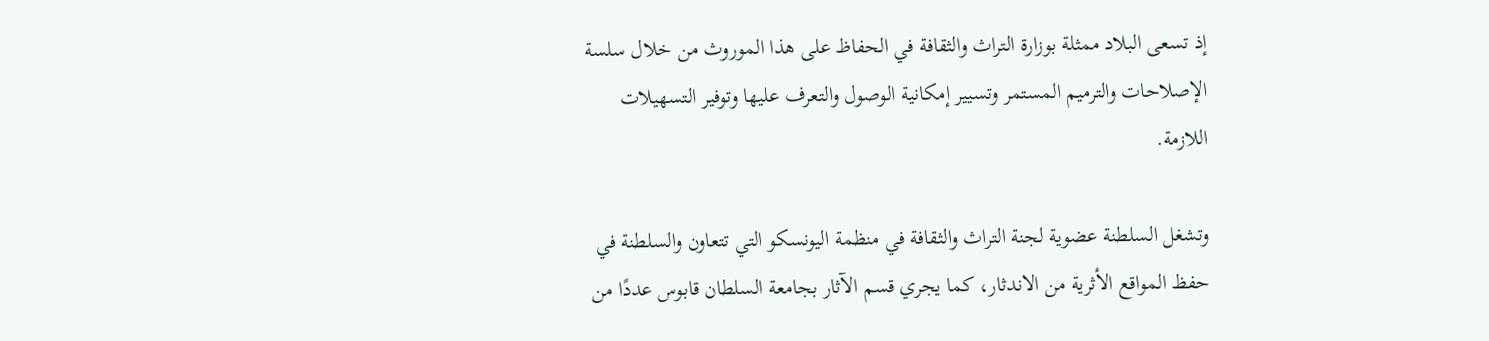إذ تسعى البلاد ممثلة بوزارة التراث والثقافة في الحفاظ على هذا الموروث من خلال سلسة الإصلاحات والترميم المستمر وتسيير إمكانية الوصول والتعرف عليها وتوفير التسهيلات اللازمة.

وتشغل السلطنة عضوية لجنة التراث والثقافة في منظمة اليونسكو التي تتعاون والسلطنة في حفظ المواقع الأثرية من الاندثار، كما يجري قسم الآثار بجامعة السلطان قابوس عددًا من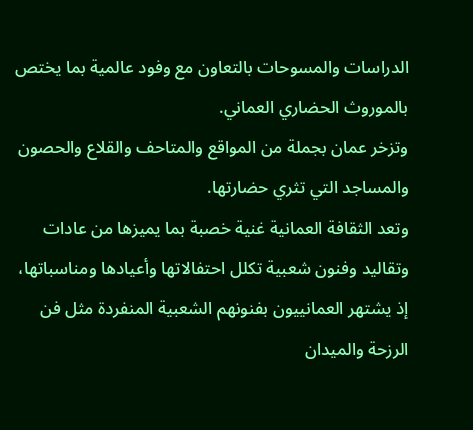الدراسات والمسوحات بالتعاون مع وفود عالمية بما يختص بالموروث الحضاري العماني.
وتزخر عمان بجملة من المواقع والمتاحف والقلاع والحصون والمساجد التي تثري حضارتها.
وتعد الثقافة العمانية غنية خصبة بما يميزها من عادات وتقاليد وفنون شعبية تكلل احتفالاتها وأعيادها ومناسباتها، إذ يشتهر العمانييون بفنونهم الشعبية المنفردة مثل فن الرزحة والميدان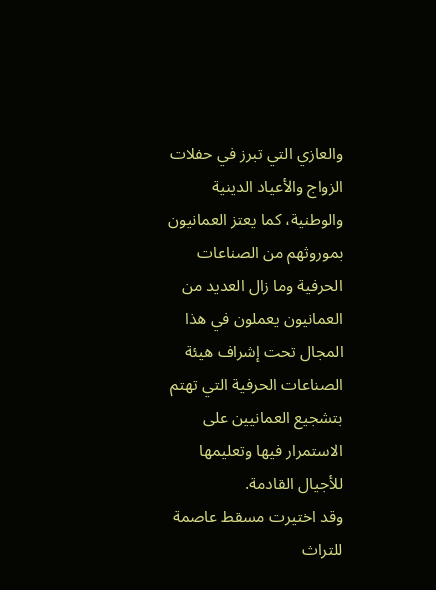والعازي التي تبرز في حفلات الزواج والأعياد الدينية والوطنية، كما يعتز العمانيون بموروثهم من الصناعات الحرفية وما زال العديد من العمانيون يعملون في هذا المجال تحت إشراف هيئة الصناعات الحرفية التي تهتم بتشجيع العمانيين على الاستمرار فيها وتعليمها للأجيال القادمة.
وقد اختيرت مسقط عاصمة للتراث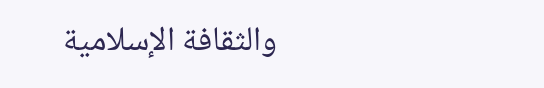والثقافة الإسلامية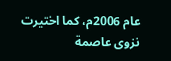عام 2006م، كما اختيرت نزوى عاصمة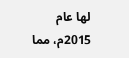لها عام 2015م، مما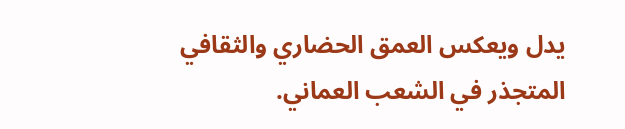يدل ويعكس العمق الحضاري والثقافي المتجذر في الشعب العماني.